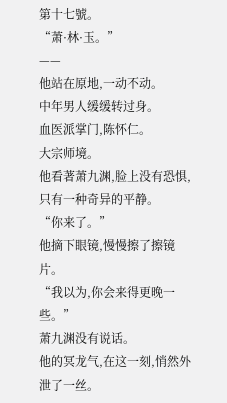第十七號。
“萧·林·玉。”
——
他站在原地,一动不动。
中年男人缓缓转过身。
血医派掌门,陈怀仁。
大宗师境。
他看著萧九渊,脸上没有恐惧,只有一种奇异的平静。
“你来了。”
他摘下眼镜,慢慢擦了擦镜片。
“我以为,你会来得更晚一些。”
萧九渊没有说话。
他的冥龙气,在这一刻,悄然外泄了一丝。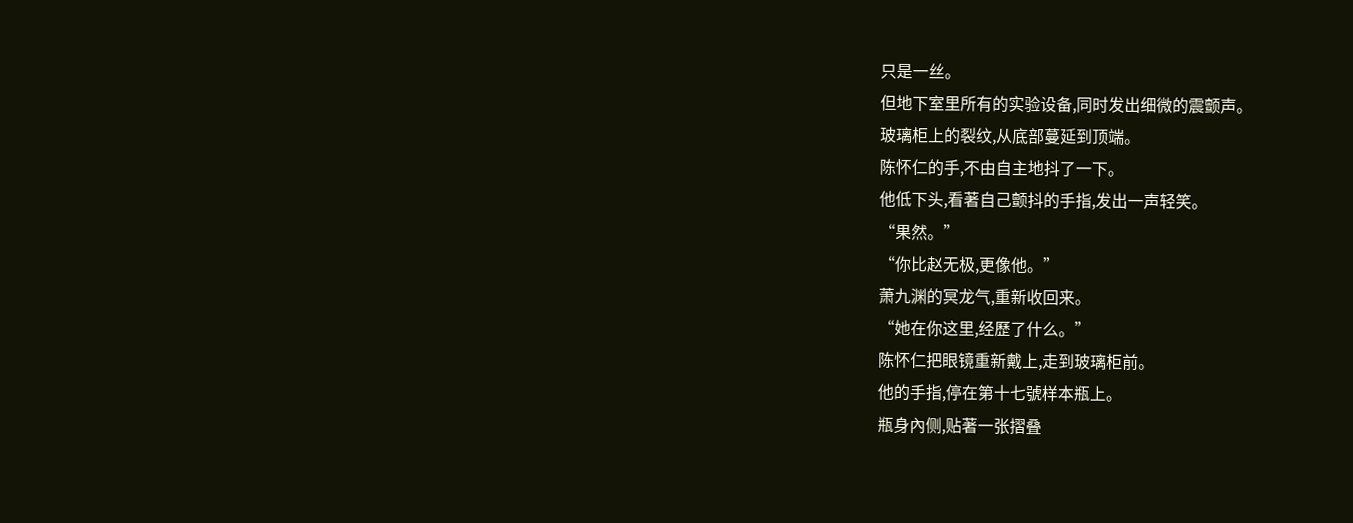只是一丝。
但地下室里所有的实验设备,同时发出细微的震颤声。
玻璃柜上的裂纹,从底部蔓延到顶端。
陈怀仁的手,不由自主地抖了一下。
他低下头,看著自己颤抖的手指,发出一声轻笑。
“果然。”
“你比赵无极,更像他。”
萧九渊的冥龙气,重新收回来。
“她在你这里,经歷了什么。”
陈怀仁把眼镜重新戴上,走到玻璃柜前。
他的手指,停在第十七號样本瓶上。
瓶身內侧,贴著一张摺叠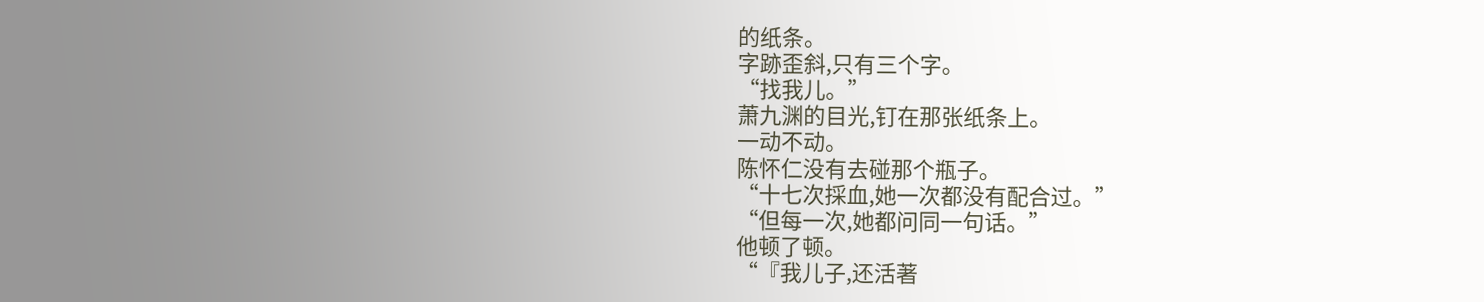的纸条。
字跡歪斜,只有三个字。
“找我儿。”
萧九渊的目光,钉在那张纸条上。
一动不动。
陈怀仁没有去碰那个瓶子。
“十七次採血,她一次都没有配合过。”
“但每一次,她都问同一句话。”
他顿了顿。
“『我儿子,还活著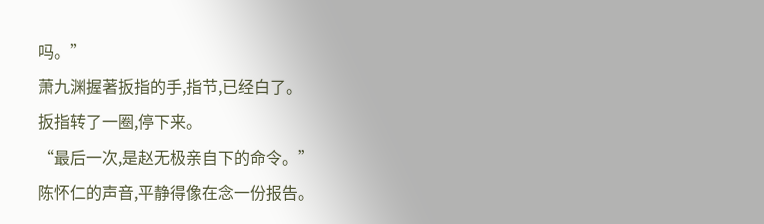吗。”
萧九渊握著扳指的手,指节,已经白了。
扳指转了一圈,停下来。
“最后一次,是赵无极亲自下的命令。”
陈怀仁的声音,平静得像在念一份报告。